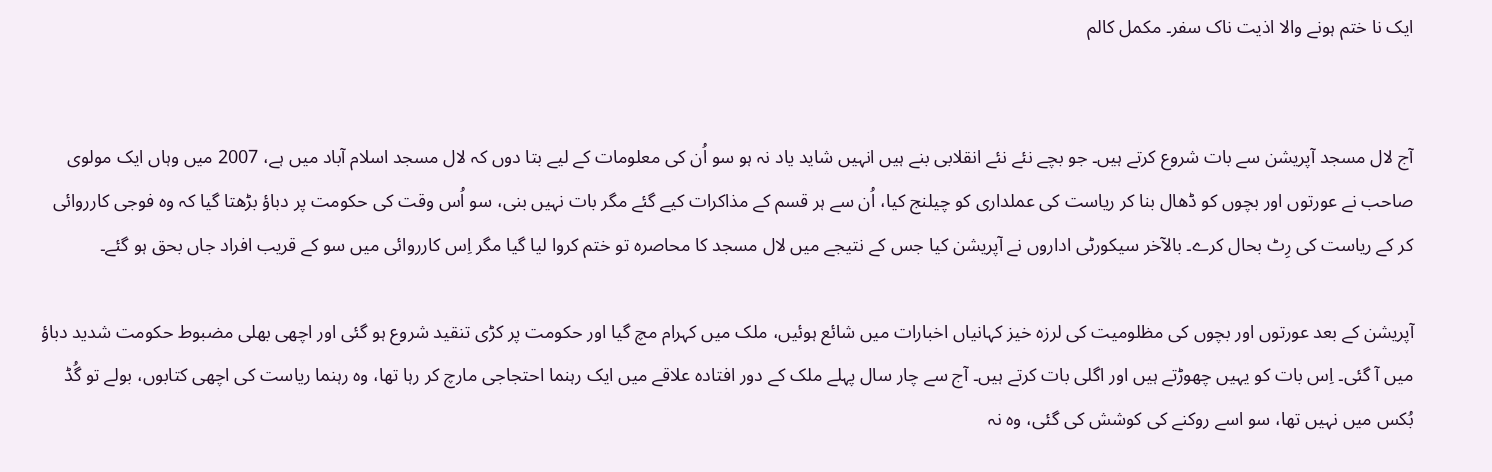ایک نا ختم ہونے والا اذیت ناک سفر۔ مکمل کالم


آج لال مسجد آپریشن سے بات شروع کرتے ہیں۔ جو بچے نئے نئے انقلابی بنے ہیں انہیں شاید یاد نہ ہو سو اُن کی معلومات کے لیے بتا دوں کہ لال مسجد اسلام آباد میں ہے، 2007 میں وہاں ایک مولوی صاحب نے عورتوں اور بچوں کو ڈھال بنا کر ریاست کی عملداری کو چیلنج کیا، اُن سے ہر قسم کے مذاکرات کیے گئے مگر بات نہیں بنی، سو اُس وقت کی حکومت پر دباؤ بڑھتا گیا کہ وہ فوجی کارروائی کر کے ریاست کی رِٹ بحال کرے۔ بالآخر سیکورٹی اداروں نے آپریشن کیا جس کے نتیجے میں لال مسجد کا محاصرہ تو ختم کروا لیا گیا مگر اِس کارروائی میں سو کے قریب افراد جاں بحق ہو گئے۔

آپریشن کے بعد عورتوں اور بچوں کی مظلومیت کی لرزہ خیز کہانیاں اخبارات میں شائع ہوئیں، ملک میں کہرام مچ گیا اور حکومت پر کڑی تنقید شروع ہو گئی اور اچھی بھلی مضبوط حکومت شدید دباؤ میں آ گئی۔ اِس بات کو یہیں چھوڑتے ہیں اور اگلی بات کرتے ہیں۔ آج سے چار سال پہلے ملک کے دور افتادہ علاقے میں ایک رہنما احتجاجی مارچ کر رہا تھا، وہ رہنما ریاست کی اچھی کتابوں، بولے تو گُڈ بُکس میں نہیں تھا، سو اسے روکنے کی کوشش کی گئی، وہ نہ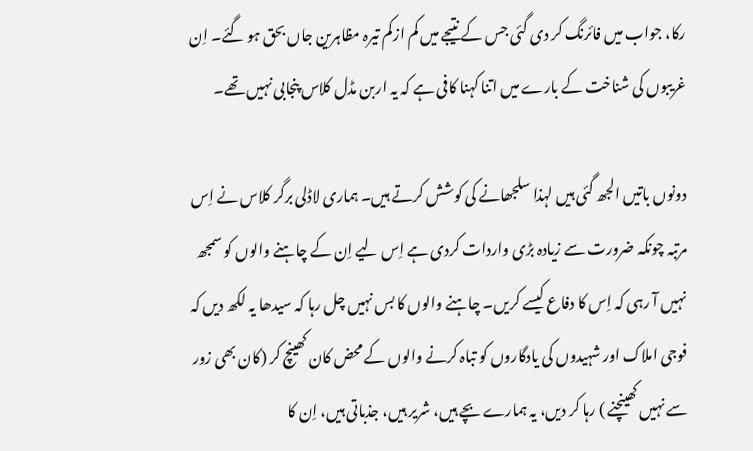رکا، جواب میں فائرنگ کر دی گئی جس کے نتیجے میں کم ازکم تیرہ مظاہرین جاں بحق ہو گئے۔ اِن غریبوں کی شناخت کے بارے میں اتنا کہنا کافی ہے کہ یہ اربن مڈل کلاس پنجابی نہیں تھے۔

دونوں باتیں الجھ گئی ہیں لہذا سلجھانے کی کوشش کرتے ہیں۔ ہماری لاڈلی برگر کلاس نے اِس مرتبہ چونکہ ضرورت سے زیادہ بڑی واردات کردی ہے اِس لیے اِن کے چاہنے والوں کو سمجھ نہیں آ رہی کہ اِس کا دفاع کیسے کریں۔ چاہنے والوں کا بس نہیں چل رہا کہ سیدھا یہ لکھ دیں کہ فوجی املاک اور شہیدوں کی یادگاروں کو تباہ کرنے والوں کے محض کان کھینچ کر (کان بھی زور سے نہیں کھینچنے ) رہا کر دیں، یہ ہمارے بچے ہیں، شریر ہیں، جذباتی ہیں، اِن کا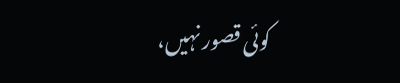کوئی قصور نہیں،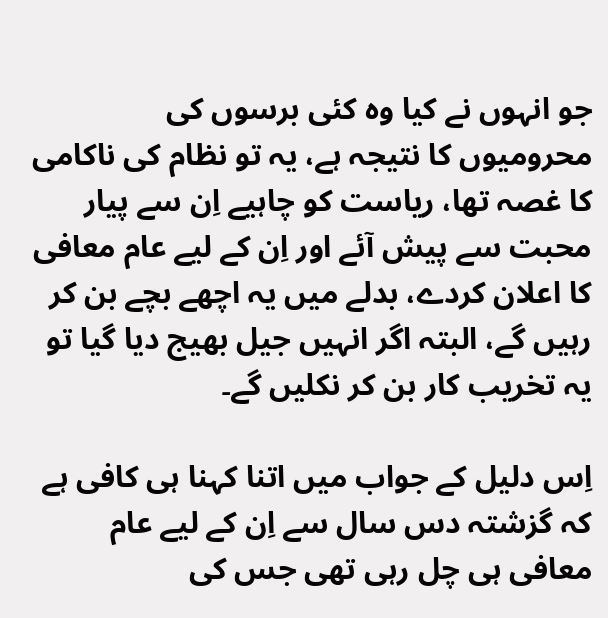جو انہوں نے کیا وہ کئی برسوں کی محرومیوں کا نتیجہ ہے، یہ تو نظام کی ناکامی کا غصہ تھا، ریاست کو چاہیے اِن سے پیار محبت سے پیش آئے اور اِن کے لیے عام معافی کا اعلان کردے، بدلے میں یہ اچھے بچے بن کر رہیں گے، البتہ اگر انہیں جیل بھیج دیا گیا تو یہ تخریب کار بن کر نکلیں گے۔

اِس دلیل کے جواب میں اتنا کہنا ہی کافی ہے کہ گزشتہ دس سال سے اِن کے لیے عام معافی ہی چل رہی تھی جس کی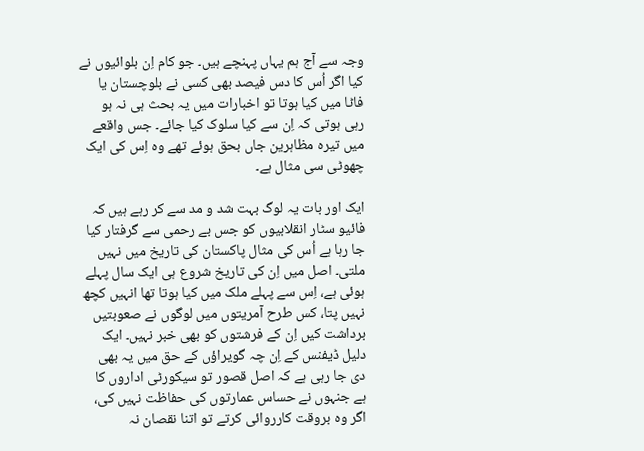وجہ سے آج ہم یہاں پہنچے ہیں۔ جو کام اِن بلوائیوں نے کیا اگر اُس کا دس فیصد بھی کسی نے بلوچستان یا فاٹا میں کیا ہوتا تو اخبارات میں یہ بحث ہی نہ ہو رہی ہوتی کہ اِن سے کیا سلوک کیا جائے۔ جس واقعے میں تیرہ مظاہرین جاں بحق ہوئے تھے وہ اِس کی ایک چھوٹی سی مثال ہے۔

ایک اور بات یہ لوگ بہت شد و مد سے کر رہے ہیں کہ فائیو سٹار انقلابیوں کو جس بے رحمی سے گرفتار کیا جا رہا ہے اُس کی مثال پاکستان کی تاریخ میں نہیں ملتی۔ اصل میں اِن کی تاریخ شروع ہی ایک سال پہلے ہوئی ہے، اِس سے پہلے ملک میں کیا ہوتا تھا انہیں کچھ نہیں پتا، کس طرح آمریتوں میں لوگوں نے صعوبتیں برداشت کیں اِن کے فرشتوں کو بھی خبر نہیں۔ ایک دلیل ڈیفنس کے اِن چہ گویراؤں کے حق میں یہ بھی دی جا رہی ہے کہ اصل قصور تو سیکورٹی اداروں کا ہے جنہوں نے حساس عمارتوں کی حفاظت نہیں کی، اگر وہ بروقت کارروائی کرتے تو اتنا نقصان نہ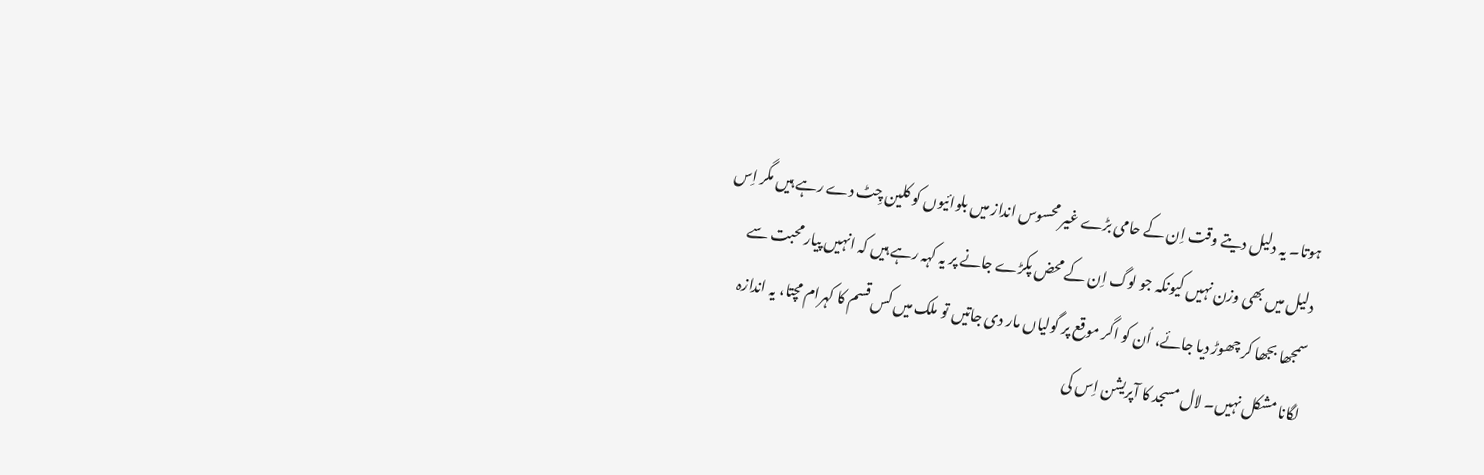ہوتا۔ یہ دلیل دیتے وقت اِن کے حامی بڑے غیر محسوس انداز میں بلوائیوں کو کلین چِٹ دے رہے ہیں مگر اِس دلیل میں بھی وزن نہیں کیونکہ جو لوگ اِن کے محض پکڑے جانے پر یہ کہہ رہے ہیں کہ انہیں پیار محبت سے سمجھا بجھا کر چھوڑ دیا جائے، اُن کو اگر موقع پر گولیاں مار دی جاتیں تو ملک میں کس قسم کا کہرام مچتا، یہ اندازہ لگانا مشکل نہیں۔ لال مسجد کا آپریشن اِس کی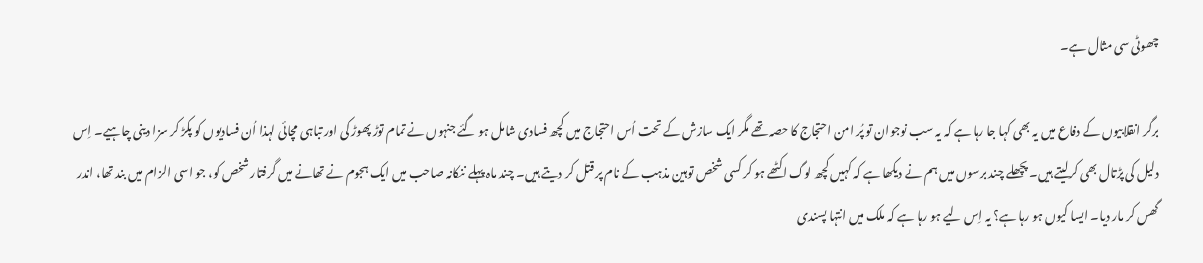چھوٹی سی مثال ہے۔

برگر انقلابیوں کے دفاع میں یہ بھی کہا جا رہا ہے کہ یہ سب نوجوان تو پُر امن احتجاج کا حصہ تھے مگر ایک سازش کے تحت اُس احتجاج میں کچھ فسادی شامل ہو گئے جنہوں نے تمام توڑ پھوڑ کی اور تباہی مچائی لہذا اُن فسادیوں کو پکڑ کر سزا دینی چاہیے۔ اِس دلیل کی پڑتال بھی کرلیتے ہیں۔ پچھلے چند برسوں میں ہم نے دیکھا ہے کہ کہیں کچھ لوگ اکٹھے ہو کر کسی شخص توہین مذہب کے نام پر قتل کر دیتے ہیں۔ چند ماہ پہلے ننکانہ صاحب میں ایک ہجوم نے تھانے میں گرفتار شخص کو، جو اسی الزام میں بند تھا، اندر گھس کر مار دیا۔ ایسا کیوں ہو رہا ہے؟ یہ اِس لیے ہو رہا ہے کہ ملک میں انتہا پسندی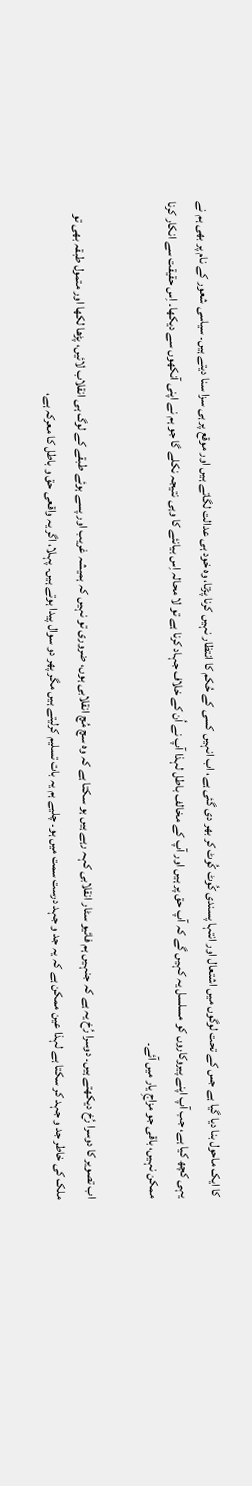کا ایک ماحول بنا دیا گیا ہے جس کے تحت لوگوں میں اشتعال اور انتہا پسندی کُوٹ کُوٹ کر بھر دی گئی ہے، اب انہیں کسی کے حُکم کا انتظار نہیں کرنا پڑتا، وہ خود ہی عدالت لگاتے ہیں اور موقع پر ہی سزا سنا دیتے ہیں۔ سیاسی شعور کے نام پر بھی ہم نے یہی کچھ کیا ہے، جب آپ اپنے پیروکاروں کو مسلسل یہ کہیں گے کہ آپ حق پر ہیں اور آپ کے مخالف باطل لہذا آپ نے اُن کے خلاف جہاد کرنا ہے تو لا محالہ اِس بیانئے کا وہی نتیجہ نکلے گا جو ہم نے اپنی آنکھوں سے دیکھا۔ اِس حقیقت سے انکار کرنا ممکن نہیں، باقی جو مزاجِ یار میں آئے۔

اب تصویر کا دوسرا رُخ دیکھتے ہیں۔ دوسرا رُخ یہ ہے کہ جنہیں ہم فائیو سٹار انقلابی کہہ رہے ہیں ہو سکتا ہے کہ وہ سچ مُچ انقلابی ہوں، ضروری تو نہیں کہ ہمیشہ غریب اور پسے ہوئے طبقے کے لوگ ہی انقلاب لائیں، پڑھا لکھا اور متمول طبقہ بھی تو ملک کی خاطر جد و جہد کر سکتا ہے لہذا عین ممکن ہے کہ یہ جد و جہد درست سمت میں ہو۔ چلیے ہم یہ بات تسلیم کرلیتے ہیں مگر پھر دو سوال پیدا ہوتے ہیں۔ پہلا، اگر یہ واقعی حق و باطل کا معرکہ ہے،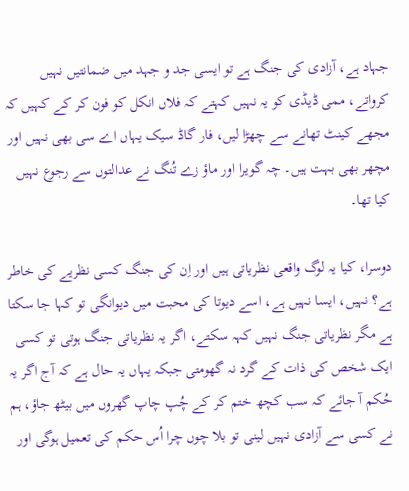جہاد ہے، آزادی کی جنگ ہے تو ایسی جد و جہد میں ضمانتیں نہیں کرواتے، ممی ڈیڈی کو یہ نہیں کہتے کہ فلاں انکل کو فون کر کے کہیں کہ مجھے کینٹ تھانے سے چھڑا لیں، فار گاڈ سیک یہاں اے سی بھی نہیں اور مچھر بھی بہت ہیں۔ چہ گویرا اور ماؤ زے تُنگ نے عدالتوں سے رجوع نہیں کیا تھا۔

دوسرا، کیا یہ لوگ واقعی نظریاتی ہیں اور اِن کی جنگ کسی نظریے کی خاطر ہے؟ نہیں، ایسا نہیں ہے، اسے دیوتا کی محبت میں دیوانگی تو کہا جا سکتا ہے مگر نظریاتی جنگ نہیں کہہ سکتے، اگر یہ نظریاتی جنگ ہوتی تو کسی ایک شخص کی ذات کے گرد نہ گھومتی جبکہ یہاں یہ حال ہے کہ آج اگر یہ حُکم آ جائے کہ سب کچھ ختم کر کے چُپ چاپ گھروں میں بیٹھ جاؤ، ہم نے کسی سے آزادی نہیں لینی تو بلا چوں چرا اُس حکم کی تعمیل ہوگی اور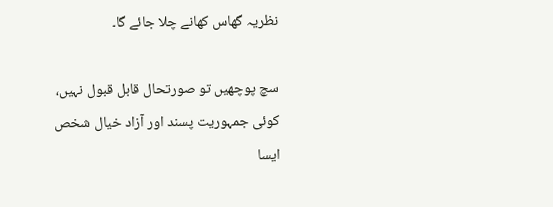نظریہ گھاس کھانے چلا جائے گا۔

سچ پوچھیں تو صورتحال قابل قبول نہیں، کوئی جمہوریت پسند اور آزاد خیال شخص ایسا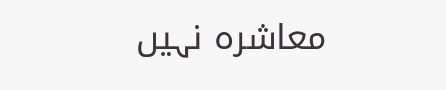معاشرہ نہیں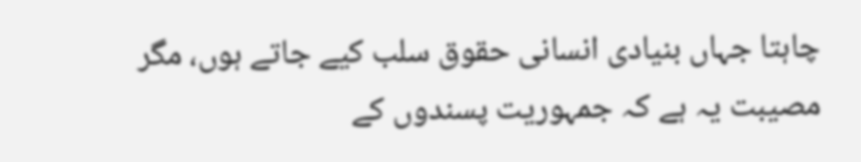چاہتا جہاں بنیادی انسانی حقوق سلب کیے جاتے ہوں، مگر مصیبت یہ ہے کہ جمہوریت پسندوں کے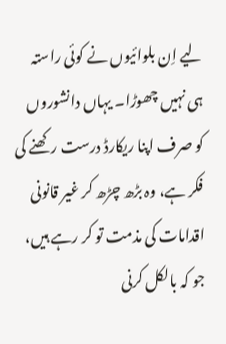لیے اِن بلوائیوں نے کوئی راستہ ہی نہیں چھوڑا۔ یہاں دانشوروں کو صرف اپنا ریکارڈ درست رکھنے کی فکر ہے، وہ بڑھ چڑھ کر غیر قانونی اقدامات کی مذمت تو کر رہے ہیں، جو کہ بالکل کرنی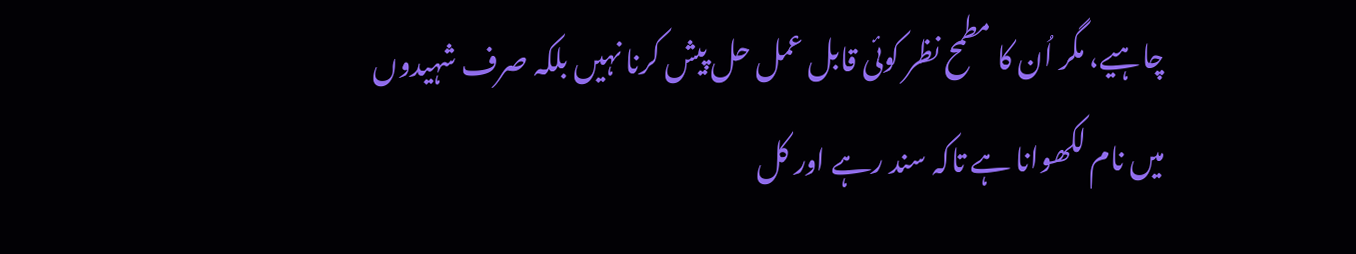چاہیے، مگر اُن کا مطمح نظر کوئی قابل عمل حل پیش کرنا نہیں بلکہ صرف شہیدوں میں نام لکھوانا ہے تاکہ سند رہے اور کل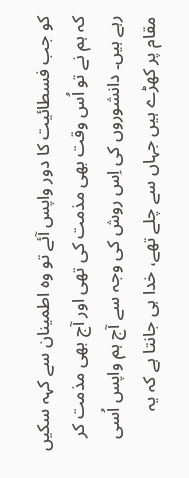کو جب فسطائیت کا دور واپس آئے تو وہ اطمینان سے کہہ سکیں کہ ہم نے تو اُس وقت بھی مذمت کی تھی اور آج بھی مذمت کر رہے ہیں۔ دانشوروں کی اِس روش کی وجہ سے آج ہم واپس اُسی مقام پر کھڑے ہیں جہاں سے چلے تھے، خدا ہی جانتا ہے کہ یہ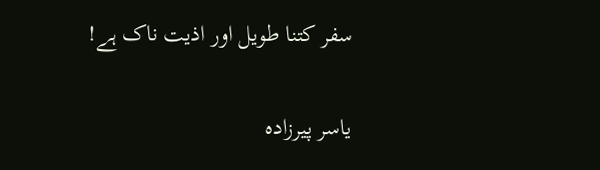سفر کتنا طویل اور اذیت ناک ہے!

یاسر پیرزادہ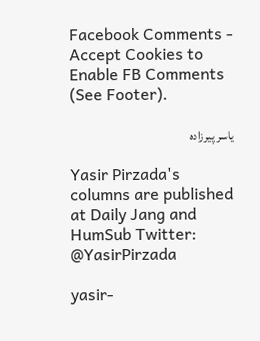Facebook Comments - Accept Cookies to Enable FB Comments (See Footer).

یاسر پیرزادہ

Yasir Pirzada's columns are published at Daily Jang and HumSub Twitter: @YasirPirzada

yasir-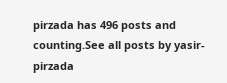pirzada has 496 posts and counting.See all posts by yasir-pirzada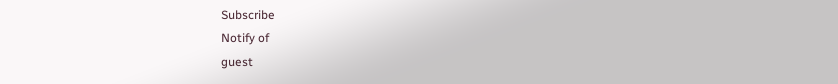Subscribe
Notify of
guest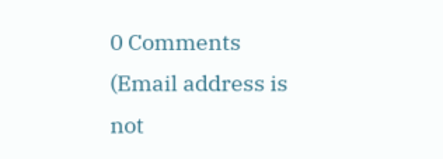0 Comments (Email address is not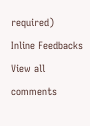required)
Inline Feedbacks
View all comments